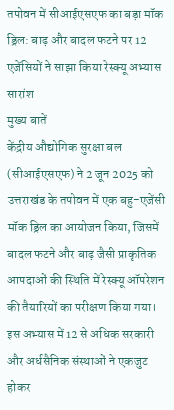तपोवन में सीआईएसएफ का बड़ा मॉक ड्रिल: बाढ़ और बादल फटने पर 12 एजेंसियों ने साझा किया रेस्क्यू अभ्यास
सारांश
मुख्य बातें
केंद्रीय औद्योगिक सुरक्षा बल (सीआईएसएफ) ने 2 जून 2025 को उत्तराखंड के तपोवन में एक बहु-एजेंसी मॉक ड्रिल का आयोजन किया, जिसमें बादल फटने और बाढ़ जैसी प्राकृतिक आपदाओं की स्थिति में रेस्क्यू ऑपरेशन की तैयारियों का परीक्षण किया गया। इस अभ्यास में 12 से अधिक सरकारी और अर्धसैनिक संस्थाओं ने एकजुट होकर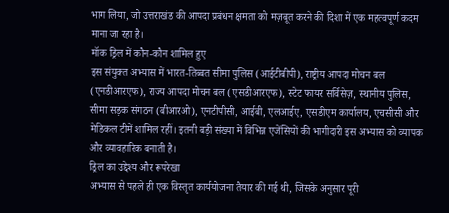भाग लिया, जो उत्तराखंड की आपदा प्रबंधन क्षमता को मज़बूत करने की दिशा में एक महत्वपूर्ण कदम माना जा रहा है।
मॉक ड्रिल में कौन-कौन शामिल हुए
इस संयुक्त अभ्यास में भारत-तिब्बत सीमा पुलिस (आईटीबीपी), राष्ट्रीय आपदा मोचन बल (एनडीआरएफ), राज्य आपदा मोचन बल (एसडीआरएफ), स्टेट फायर सर्विसेज़, स्थानीय पुलिस, सीमा सड़क संगठन (बीआरओ), एनटीपीसी, आईबी, एलआईए, एसडीएम कार्यालय, एचसीसी और मेडिकल टीमें शामिल रहीं। इतनी बड़ी संख्या में विभिन्न एजेंसियों की भागीदारी इस अभ्यास को व्यापक और व्यावहारिक बनाती है।
ड्रिल का उद्देश्य और रूपरेखा
अभ्यास से पहले ही एक विस्तृत कार्ययोजना तैयार की गई थी, जिसके अनुसार पूरी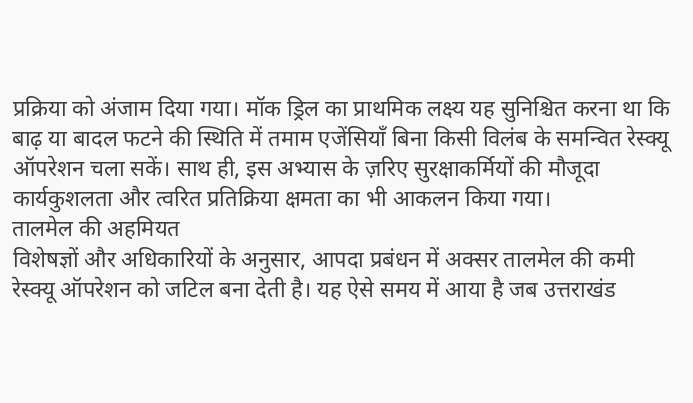प्रक्रिया को अंजाम दिया गया। मॉक ड्रिल का प्राथमिक लक्ष्य यह सुनिश्चित करना था कि बाढ़ या बादल फटने की स्थिति में तमाम एजेंसियाँ बिना किसी विलंब के समन्वित रेस्क्यू ऑपरेशन चला सकें। साथ ही, इस अभ्यास के ज़रिए सुरक्षाकर्मियों की मौजूदा कार्यकुशलता और त्वरित प्रतिक्रिया क्षमता का भी आकलन किया गया।
तालमेल की अहमियत
विशेषज्ञों और अधिकारियों के अनुसार, आपदा प्रबंधन में अक्सर तालमेल की कमी रेस्क्यू ऑपरेशन को जटिल बना देती है। यह ऐसे समय में आया है जब उत्तराखंड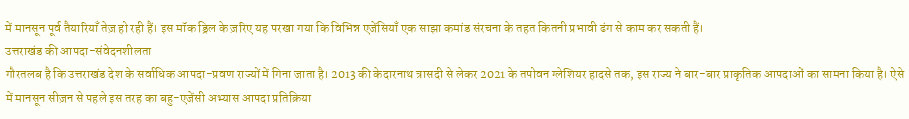में मानसून पूर्व तैयारियाँ तेज़ हो रही हैं। इस मॉक ड्रिल के ज़रिए यह परखा गया कि विभिन्न एजेंसियाँ एक साझा कमांड संरचना के तहत कितनी प्रभावी ढंग से काम कर सकती हैं।
उत्तराखंड की आपदा-संवेदनशीलता
गौरतलब है कि उत्तराखंड देश के सर्वाधिक आपदा-प्रवण राज्यों में गिना जाता है। 2013 की केदारनाथ त्रासदी से लेकर 2021 के तपोवन ग्लेशियर हादसे तक, इस राज्य ने बार-बार प्राकृतिक आपदाओं का सामना किया है। ऐसे में मानसून सीज़न से पहले इस तरह का बहु-एजेंसी अभ्यास आपदा प्रतिक्रिया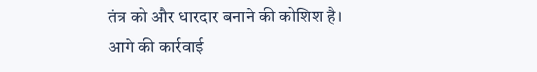तंत्र को और धारदार बनाने की कोशिश है।
आगे की कार्रवाई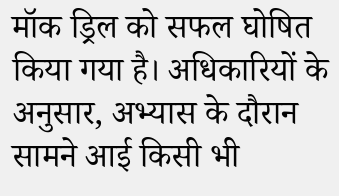मॉक ड्रिल को सफल घोषित किया गया है। अधिकारियों के अनुसार, अभ्यास के दौरान सामने आई किसी भी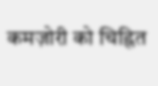कमज़ोरी को चिह्नित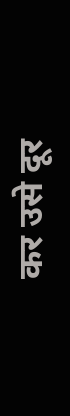कर उसे दूर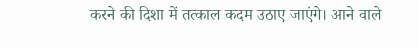करने की दिशा में तत्काल कदम उठाए जाएंगे। आने वाले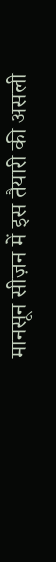मानसून सीज़न में इस तैयारी की असली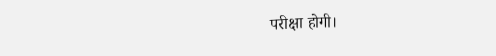परीक्षा होगी।